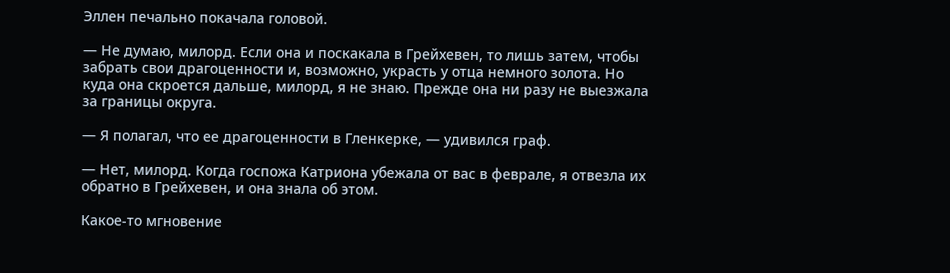Эллен печально покачала головой.

— Не думаю, милорд. Если она и поскакала в Грейхевен, то лишь затем, чтобы забрать свои драгоценности и, возможно, украсть у отца немного золота. Но куда она скроется дальше, милорд, я не знаю. Прежде она ни разу не выезжала за границы округа.

— Я полагал, что ее драгоценности в Гленкерке, — удивился граф.

— Нет, милорд. Когда госпожа Катриона убежала от вас в феврале, я отвезла их обратно в Грейхевен, и она знала об этом.

Какое-то мгновение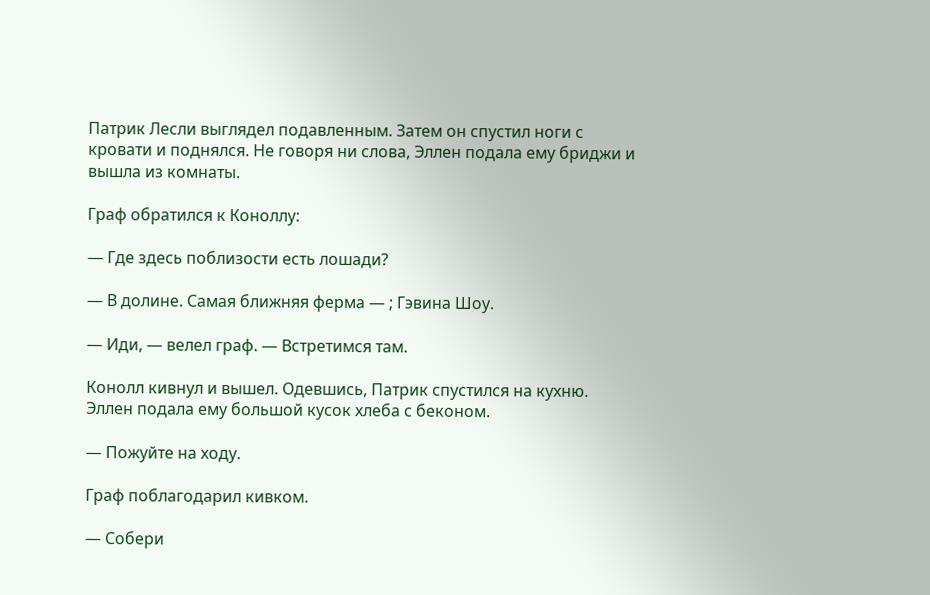Патрик Лесли выглядел подавленным. Затем он спустил ноги с кровати и поднялся. Не говоря ни слова, Эллен подала ему бриджи и вышла из комнаты.

Граф обратился к Коноллу:

— Где здесь поблизости есть лошади?

— В долине. Самая ближняя ферма — ; Гэвина Шоу.

— Иди, — велел граф. — Встретимся там.

Конолл кивнул и вышел. Одевшись, Патрик спустился на кухню. Эллен подала ему большой кусок хлеба с беконом.

— Пожуйте на ходу.

Граф поблагодарил кивком.

— Собери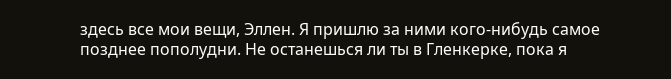здесь все мои вещи, Эллен. Я пришлю за ними кого-нибудь самое позднее пополудни. Не останешься ли ты в Гленкерке, пока я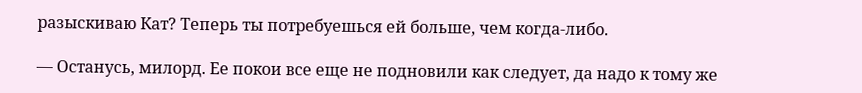разыскиваю Кат? Теперь ты потребуешься ей больше, чем когда-либо.

— Останусь, милорд. Ее покои все еще не подновили как следует, да надо к тому же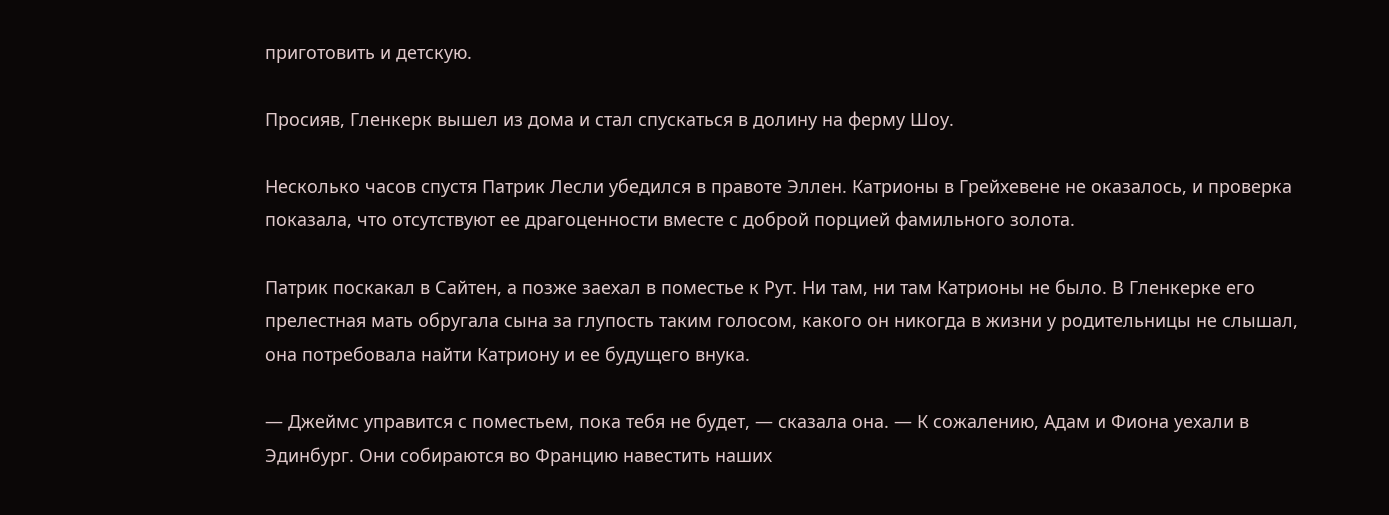приготовить и детскую.

Просияв, Гленкерк вышел из дома и стал спускаться в долину на ферму Шоу.

Несколько часов спустя Патрик Лесли убедился в правоте Эллен. Катрионы в Грейхевене не оказалось, и проверка показала, что отсутствуют ее драгоценности вместе с доброй порцией фамильного золота.

Патрик поскакал в Сайтен, а позже заехал в поместье к Рут. Ни там, ни там Катрионы не было. В Гленкерке его прелестная мать обругала сына за глупость таким голосом, какого он никогда в жизни у родительницы не слышал, она потребовала найти Катриону и ее будущего внука.

— Джеймс управится с поместьем, пока тебя не будет, — сказала она. — К сожалению, Адам и Фиона уехали в Эдинбург. Они собираются во Францию навестить наших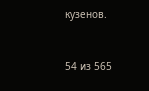кузенов.



54 из 565